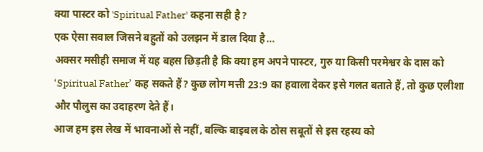क्या पास्टर को 'Spiritual Father' कहना सही है?
एक ऐसा सवाल जिसने बहुतों को उलझन में डाल दिया है…
अक्सर मसीही समाज में यह बहस छिड़ती है कि क्या हम अपने पास्टर, गुरु या किसी परमेश्वर के दास को ‘Spiritual Father’ कह सकते हैं? कुछ लोग मत्ती 23:9 का हवाला देकर इसे गलत बताते हैं, तो कुछ एलीशा और पौलुस का उदाहरण देते हैं।
आज हम इस लेख में भावनाओं से नहीं, बल्कि बाइबल के ठोस सबूतों से इस रहस्य को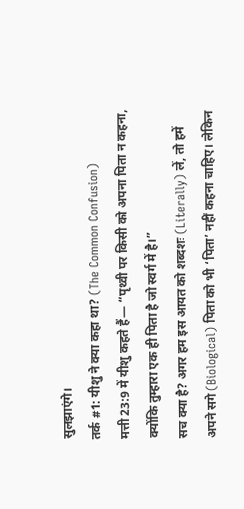सुलझाएंगे।
तर्क #1: यीशु ने क्या कहा था? (The Common Confusion)
मत्ती 23:9 में यीशु कहते हैं— “पृथ्वी पर किसी को अपना पिता न कहना, क्योंकि तुम्हारा एक ही पिता है जो स्वर्ग में है।”
सच क्या है? अगर हम इस आयत को शब्दशः (Literally) लें, तो हमें अपने सगे (Biological) पिता को भी ‘पिता’ नहीं कहना चाहिए। लेकिन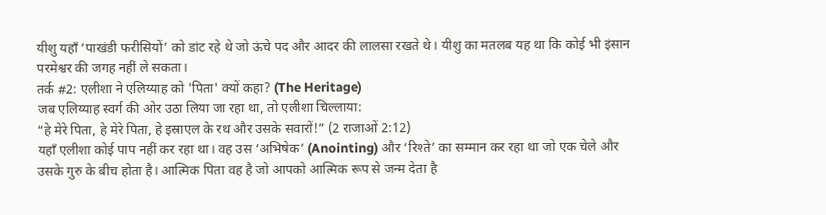यीशु यहाँ ‘पाखंडी फरीसियों’ को डांट रहे थे जो ऊंचे पद और आदर की लालसा रखते थे। यीशु का मतलब यह था कि कोई भी इंसान परमेश्वर की जगह नहीं ले सकता।
तर्क #2: एलीशा ने एलिय्याह को 'पिता' क्यों कहा? (The Heritage)
जब एलिय्याह स्वर्ग की ओर उठा लिया जा रहा था, तो एलीशा चिल्लाया:
“हे मेरे पिता, हे मेरे पिता, हे इस्राएल के रथ और उसके सवारों!” (2 राजाओं 2:12)
यहाँ एलीशा कोई पाप नहीं कर रहा था। वह उस ‘अभिषेक’ (Anointing) और ‘रिश्ते’ का सम्मान कर रहा था जो एक चेले और उसके गुरु के बीच होता है। आत्मिक पिता वह है जो आपको आत्मिक रूप से जन्म देता है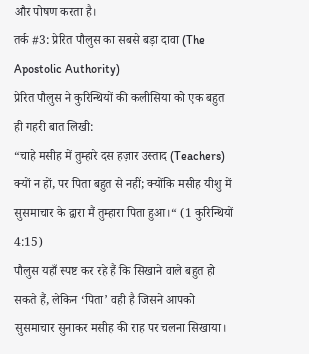और पोषण करता है।
तर्क #3: प्रेरित पौलुस का सबसे बड़ा दावा (The Apostolic Authority)
प्रेरित पौलुस ने कुरिन्थियों की कलीसिया को एक बहुत ही गहरी बात लिखी:
“चाहे मसीह में तुम्हारे दस हज़ार उस्ताद (Teachers) क्यों न हों, पर पिता बहुत से नहीं; क्योंकि मसीह यीशु में सुसमाचार के द्वारा मैं तुम्हारा पिता हुआ।“ (1 कुरिन्थियों 4:15)
पौलुस यहाँ स्पष्ट कर रहे हैं कि सिखाने वाले बहुत हो सकते हैं, लेकिन ‘पिता’ वही है जिसने आपको सुसमाचार सुनाकर मसीह की राह पर चलना सिखाया।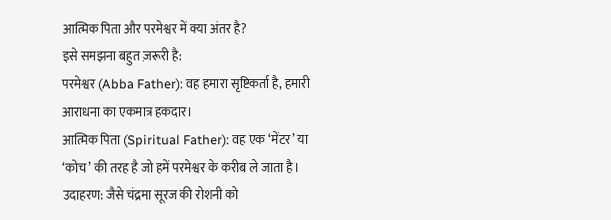आत्मिक पिता और परमेश्वर में क्या अंतर है?
इसे समझना बहुत ज़रूरी है:
परमेश्वर (Abba Father): वह हमारा सृष्टिकर्ता है, हमारी आराधना का एकमात्र हकदार।
आत्मिक पिता (Spiritual Father): वह एक ‘मेंटर’ या ‘कोच’ की तरह है जो हमें परमेश्वर के करीब ले जाता है।
उदाहरण: जैसे चंद्रमा सूरज की रोशनी को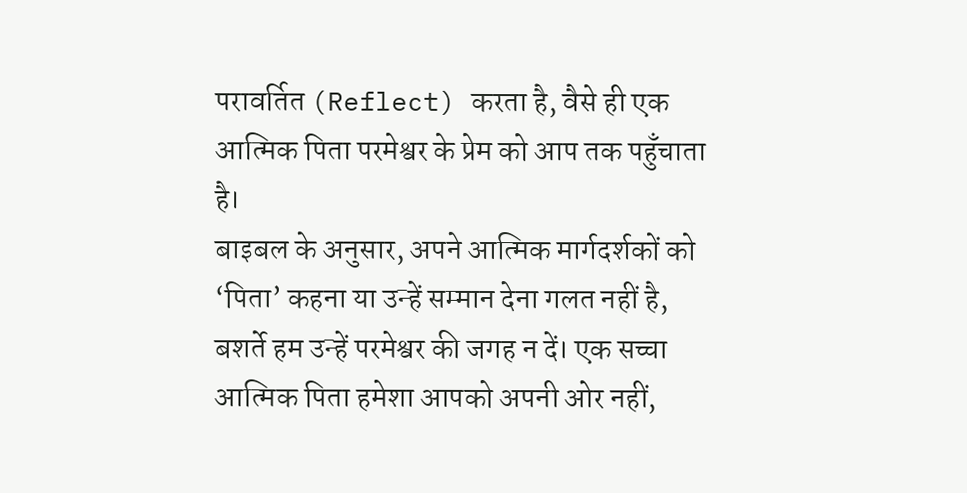परावर्तित (Reflect) करता है, वैसे ही एक आत्मिक पिता परमेश्वर के प्रेम को आप तक पहुँचाता है।
बाइबल के अनुसार, अपने आत्मिक मार्गदर्शकों को ‘पिता’ कहना या उन्हें सम्मान देना गलत नहीं है, बशर्ते हम उन्हें परमेश्वर की जगह न दें। एक सच्चा आत्मिक पिता हमेशा आपको अपनी ओर नहीं,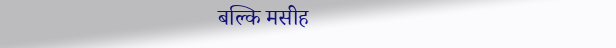बल्कि मसीह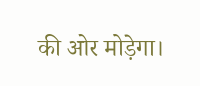की ओर मोड़ेगा।